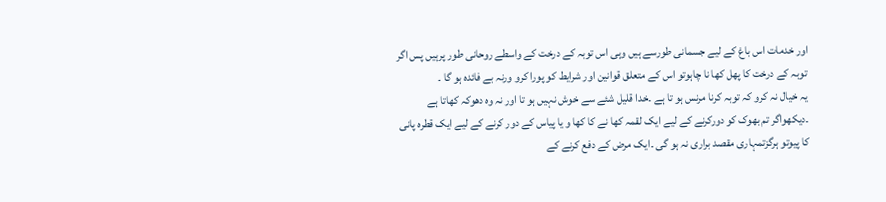اور خدمات اس باغ کے لیے جسمانی طورسے ہیں وہی اس توبہ کے درخت کے واسطے روحانی طور پرہیں پس اگر توبہ کے درخت کا پھل کھا نا چاہوتو اس کے متعلق قوانین اور شرایط کو پورا کرو ورنہ بے فائدہ ہو گا ۔
یہ خیال نہ کرو کہ توبہ کرنا مرنس ہو تا ہے ۔خدا قلیل شئے سے خوش نہیں ہو تا اور نہ وہ دھوکہ کھاتا ہے ۔دیکھواگر تم بھوک کو دورکرنے کے لیے ایک لقمہ کھا نے کا کھا و یا پیاس کے دور کرنے کے لیے ایک قطرہ پانی کا پیوتو ہرگزتمہاری مقصد براری نہ ہو گی ۔ایک مرض کے دفع کرنے کے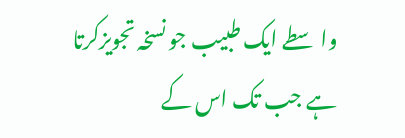واسطے ایک طبیب جو نسخہ تجویزکرتا ہے جب تک اس کے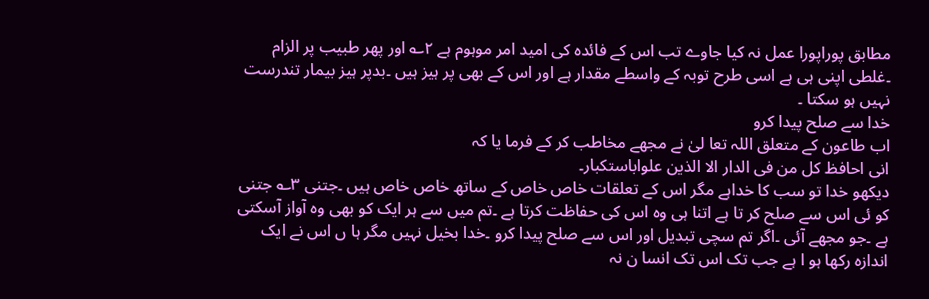مطابق پوراپورا عمل نہ کیا جاوے تب اس کے فائدہ کی امید امر موہوم ہے ۲؎ اور پھر طبیب پر الزام ۔غلطی اپنی ہی ہے اسی طرح توبہ کے واسطے مقدار ہے اور اس کے بھی پر ہیز ہیں ۔بدپر ہیز بیمار تندرست نہیں ہو سکتا ۔
خدا سے صلح پیدا کرو
اب طاعون کے متعلق اللہ تعا لیٰ نے مجھے مخاطب کر کے فرما یا کہ
انی احافظ کل من فی الدار الا الذین علواباستکبار۔
دیکھو خدا تو سب کا خداہے مگر اس کے تعلقات خاص خاص کے ساتھ خاص خاص ہیں ۔جتنی ۳؎ جتنی کو ئی اس سے صلح کر تا ہے اتنا ہی وہ اس کی حفاظت کرتا ہے ۔تم میں سے ہر ایک کو بھی وہ آواز آسکتی ہے ۔جو مجھے آئی ۔اگر تم سچی تبدیل اور اس سے صلح پیدا کرو ۔خدا بخیل نہیں مگر ہا ں اس نے ایک اندازہ رکھا ہو ا ہے جب تک اس تک انسا ن نہ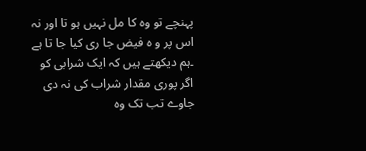پہنچے تو وہ کا مل نہیں ہو تا اور نہ اس پر و ہ فیض جا ری کیا جا تا ہے ۔ہم دیکھتے ہیں کہ ایک شرابی کو اگر پوری مقدار شراب کی نہ دی جاوے تب تک وہ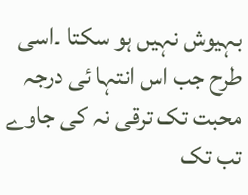بہیوش نہیں ہو سکتا ۔اسی طرح جب اس انتہا ئی درجہ محبت تک ترقی نہ کی جاوے تب تک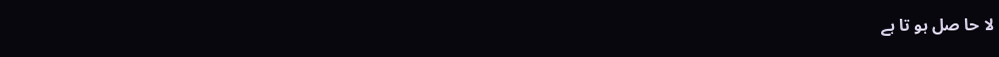لا حا صل ہو تا ہے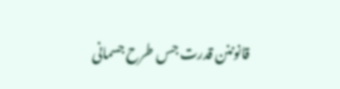قانوننن قدرت جس طرح جسمانی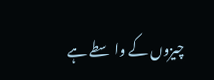چیزوں کے واسطے ہے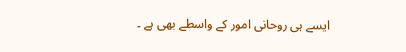ایسے ہی روحانی امور کے واسطے بھی ہے ۔